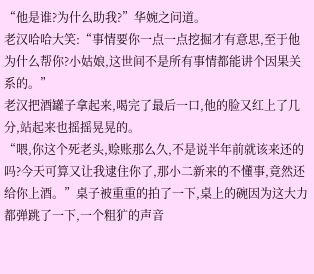“他是谁?为什么助我?”华婉之问道。
老汉哈哈大笑:“事情要你一点一点挖掘才有意思,至于他为什么帮你?小姑娘,这世间不是所有事情都能讲个因果关系的。”
老汉把酒罐子拿起来,喝完了最后一口,他的脸又红上了几分,站起来也摇摇晃晃的。
“喂,你这个死老头,赊账那么久,不是说半年前就该来还的吗?今天可算又让我逮住你了,那小二新来的不懂事,竟然还给你上酒。”桌子被重重的拍了一下,桌上的碗因为这大力都弹跳了一下,一个粗犷的声音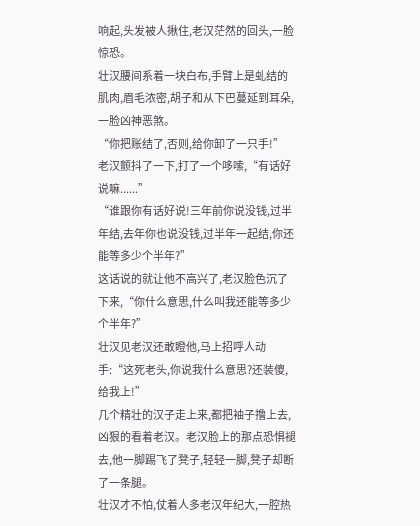响起,头发被人揪住,老汉茫然的回头,一脸惊恐。
壮汉腰间系着一块白布,手臂上是虬结的肌肉,眉毛浓密,胡子和从下巴蔓延到耳朵,一脸凶神恶煞。
“你把账结了,否则,给你卸了一只手!”
老汉颤抖了一下,打了一个哆嗦,“有话好说嘛......”
“谁跟你有话好说!三年前你说没钱,过半年结,去年你也说没钱,过半年一起结,你还能等多少个半年?”
这话说的就让他不高兴了,老汉脸色沉了下来,“你什么意思,什么叫我还能等多少个半年?”
壮汉见老汉还敢瞪他,马上招呼人动手:“这死老头,你说我什么意思?还装傻,给我上!”
几个精壮的汉子走上来,都把袖子撸上去,凶狠的看着老汉。老汉脸上的那点恐惧褪去,他一脚踢飞了凳子,轻轻一脚,凳子却断了一条腿。
壮汉才不怕,仗着人多老汉年纪大,一腔热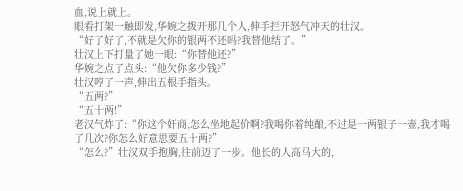血,说上就上。
眼看打架一触即发,华婉之拨开那几个人,伸手拦开怒气冲天的壮汉。
“好了好了,不就是欠你的银两不还吗?我替他结了。”
壮汉上下打量了她一眼:“你替他还?”
华婉之点了点头:“他欠你多少钱?”
壮汉哼了一声,伸出五根手指头。
“五两?”
“五十两!”
老汉气炸了:“你这个奸商,怎么坐地起价啊?我喝你着纯酿,不过是一两银子一壶,我才喝了几次?你怎么好意思要五十两?”
“怎么?”壮汉双手抱胸,往前迈了一步。他长的人高马大的,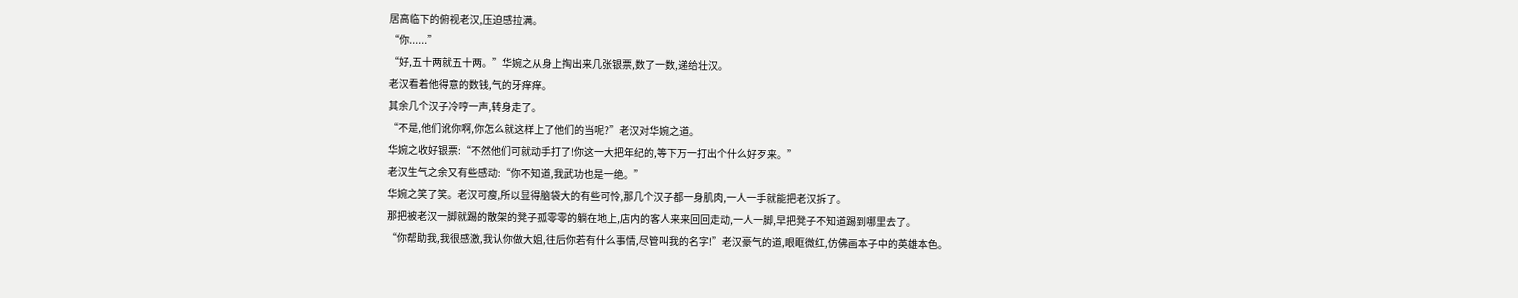居高临下的俯视老汉,压迫感拉满。
“你......”
“好,五十两就五十两。”华婉之从身上掏出来几张银票,数了一数,递给壮汉。
老汉看着他得意的数钱,气的牙痒痒。
其余几个汉子冷哼一声,转身走了。
“不是,他们讹你啊,你怎么就这样上了他们的当呢?”老汉对华婉之道。
华婉之收好银票:“不然他们可就动手打了!你这一大把年纪的,等下万一打出个什么好歹来。”
老汉生气之余又有些感动:“你不知道,我武功也是一绝。”
华婉之笑了笑。老汉可瘦,所以显得脑袋大的有些可怜,那几个汉子都一身肌肉,一人一手就能把老汉拆了。
那把被老汉一脚就踢的散架的凳子孤零零的躺在地上,店内的客人来来回回走动,一人一脚,早把凳子不知道踢到哪里去了。
“你帮助我,我很感激,我认你做大姐,往后你若有什么事情,尽管叫我的名字!”老汉豪气的道,眼眶微红,仿佛画本子中的英雄本色。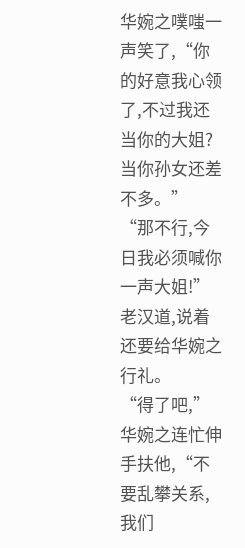华婉之噗嗤一声笑了,“你的好意我心领了,不过我还当你的大姐?当你孙女还差不多。”
“那不行,今日我必须喊你一声大姐!”老汉道,说着还要给华婉之行礼。
“得了吧,”华婉之连忙伸手扶他,“不要乱攀关系,我们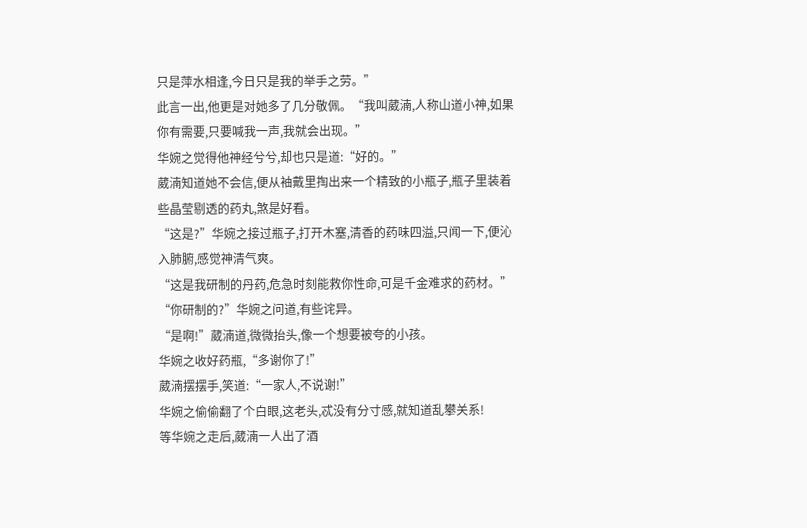只是萍水相逢,今日只是我的举手之劳。”
此言一出,他更是对她多了几分敬佩。“我叫葳湳,人称山道小神,如果你有需要,只要喊我一声,我就会出现。”
华婉之觉得他神经兮兮,却也只是道:“好的。”
葳湳知道她不会信,便从袖戴里掏出来一个精致的小瓶子,瓶子里装着些晶莹剔透的药丸,煞是好看。
“这是?”华婉之接过瓶子,打开木塞,清香的药味四溢,只闻一下,便沁入肺腑,感觉神清气爽。
“这是我研制的丹药,危急时刻能救你性命,可是千金难求的药材。”
“你研制的?”华婉之问道,有些诧异。
“是啊!”葳湳道,微微抬头,像一个想要被夸的小孩。
华婉之收好药瓶,“多谢你了!”
葳湳摆摆手,笑道:“一家人,不说谢!”
华婉之偷偷翻了个白眼,这老头,忒没有分寸感,就知道乱攀关系!
等华婉之走后,葳湳一人出了酒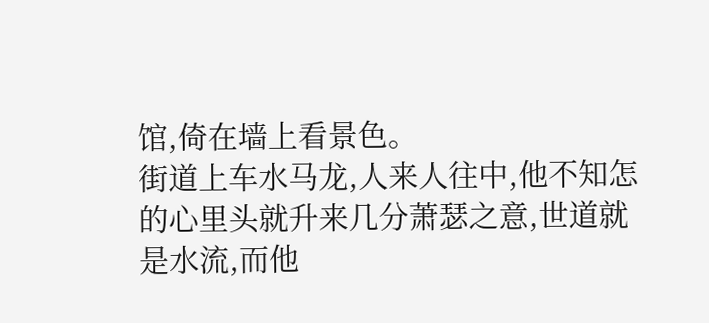馆,倚在墙上看景色。
街道上车水马龙,人来人往中,他不知怎的心里头就升来几分萧瑟之意,世道就是水流,而他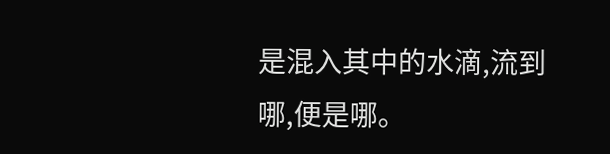是混入其中的水滴,流到哪,便是哪。